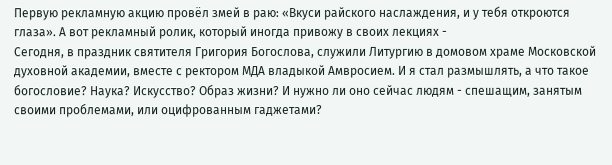Первую рекламную акцию провёл змей в раю: «Вкуси райского наслаждения, и у тебя откроются глаза». А вот рекламный ролик, который иногда привожу в своих лекциях -
Сегодня, в праздник святителя Григория Богослова, служили Литургию в домовом храме Московской духовной академии, вместе с ректором МДА владыкой Амвросием. И я стал размышлять, а что такое богословие? Наука? Искусство? Образ жизни? И нужно ли оно сейчас людям - спешащим, занятым своими проблемами, или оцифрованным гаджетами?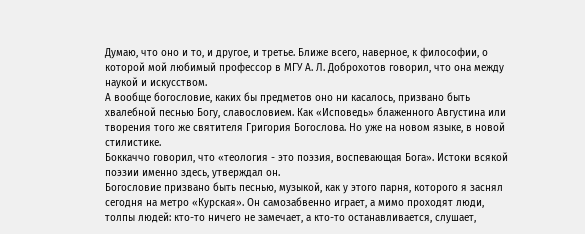Думаю, что оно и то, и другое, и третье. Ближе всего, наверное, к философии, о которой мой любимый профессор в МГУ А. Л. Доброхотов говорил, что она между наукой и искусством.
А вообще богословие, каких бы предметов оно ни касалось, призвано быть хвалебной песнью Богу, славословием. Как «Исповедь» блаженного Августина или творения того же святителя Григория Богослова. Но уже на новом языке, в новой стилистике.
Боккаччо говорил, что «теология - это поэзия, воспевающая Бога». Истоки всякой поэзии именно здесь, утверждал он.
Богословие призвано быть песнью, музыкой, как у этого парня, которого я заснял сегодня на метро «Курская». Он самозабвенно играет, а мимо проходят люди, толпы людей: кто-то ничего не замечает, а кто-то останавливается, слушает,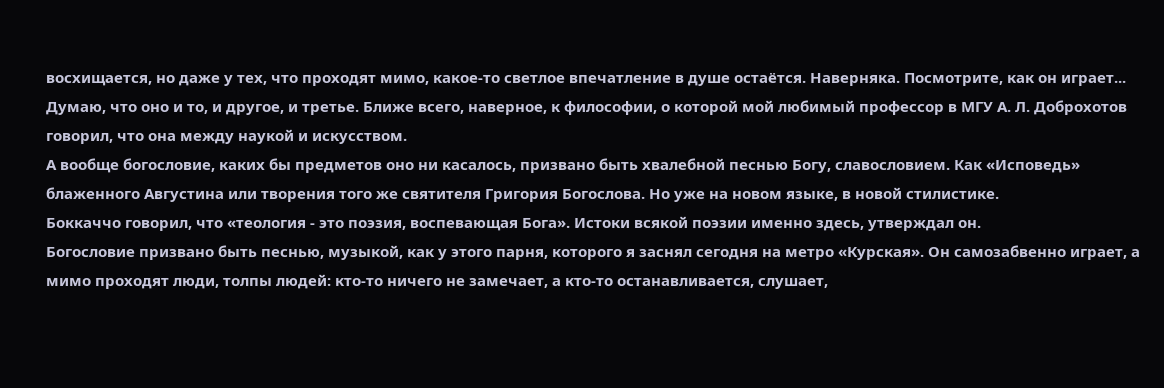восхищается, но даже у тех, что проходят мимо, какое-то светлое впечатление в душе остаётся. Наверняка. Посмотрите, как он играет...
Думаю, что оно и то, и другое, и третье. Ближе всего, наверное, к философии, о которой мой любимый профессор в МГУ А. Л. Доброхотов говорил, что она между наукой и искусством.
А вообще богословие, каких бы предметов оно ни касалось, призвано быть хвалебной песнью Богу, славословием. Как «Исповедь» блаженного Августина или творения того же святителя Григория Богослова. Но уже на новом языке, в новой стилистике.
Боккаччо говорил, что «теология - это поэзия, воспевающая Бога». Истоки всякой поэзии именно здесь, утверждал он.
Богословие призвано быть песнью, музыкой, как у этого парня, которого я заснял сегодня на метро «Курская». Он самозабвенно играет, а мимо проходят люди, толпы людей: кто-то ничего не замечает, а кто-то останавливается, слушает,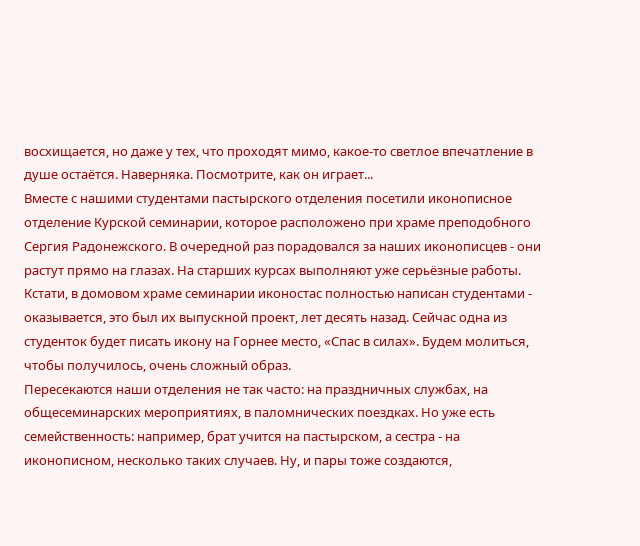восхищается, но даже у тех, что проходят мимо, какое-то светлое впечатление в душе остаётся. Наверняка. Посмотрите, как он играет...
Вместе с нашими студентами пастырского отделения посетили иконописное отделение Курской семинарии, которое расположено при храме преподобного Сергия Радонежского. В очередной раз порадовался за наших иконописцев - они растут прямо на глазах. На старших курсах выполняют уже серьёзные работы.
Кстати, в домовом храме семинарии иконостас полностью написан студентами - оказывается, это был их выпускной проект, лет десять назад. Сейчас одна из студенток будет писать икону на Горнее место, «Спас в силах». Будем молиться, чтобы получилось, очень сложный образ.
Пересекаются наши отделения не так часто: на праздничных службах, на общесеминарских мероприятиях, в паломнических поездках. Но уже есть семейственность: например, брат учится на пастырском, а сестра - на иконописном, несколько таких случаев. Ну, и пары тоже создаются,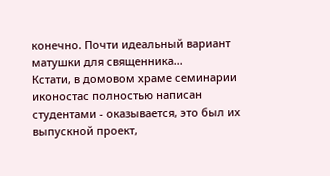конечно. Почти идеальный вариант матушки для священника...
Кстати, в домовом храме семинарии иконостас полностью написан студентами - оказывается, это был их выпускной проект,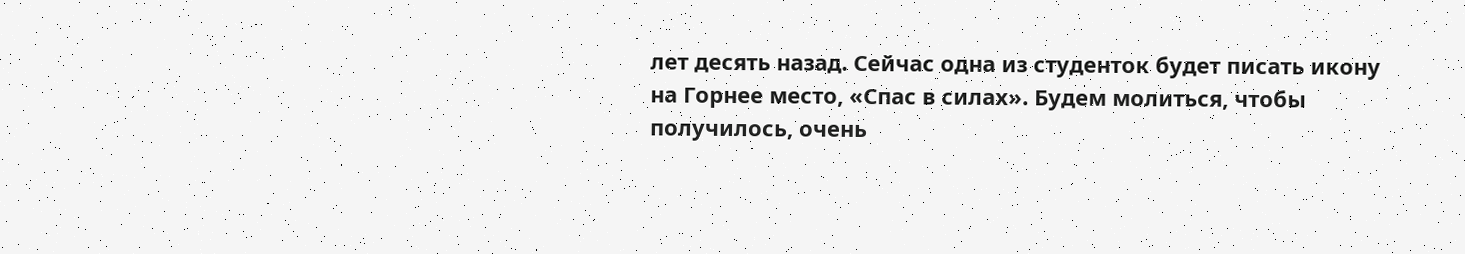лет десять назад. Сейчас одна из студенток будет писать икону на Горнее место, «Спас в силах». Будем молиться, чтобы получилось, очень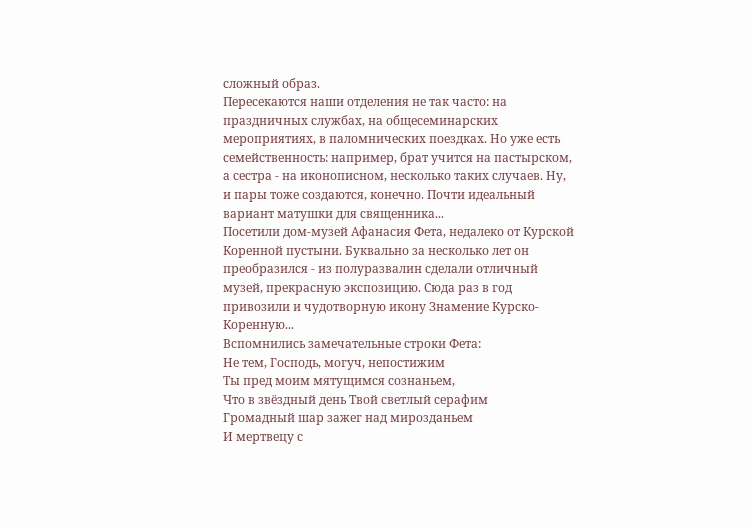сложный образ.
Пересекаются наши отделения не так часто: на праздничных службах, на общесеминарских мероприятиях, в паломнических поездках. Но уже есть семейственность: например, брат учится на пастырском, а сестра - на иконописном, несколько таких случаев. Ну, и пары тоже создаются, конечно. Почти идеальный вариант матушки для священника...
Посетили дом-музей Афанасия Фета, недалеко от Курской Коренной пустыни. Буквально за несколько лет он преобразился - из полуразвалин сделали отличный музей, прекрасную экспозицию. Сюда раз в год привозили и чудотворную икону Знамение Курско-Коренную...
Вспомнились замечательные строки Фета:
Не тем, Господь, могуч, непостижим
Ты пред моим мятущимся сознаньем,
Что в звёздный день Твой светлый серафим
Громадный шар зажег над мирозданьем
И мертвецу с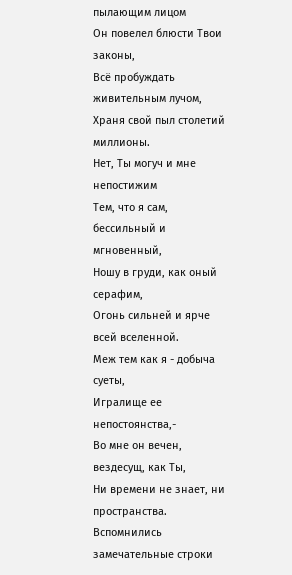пылающим лицом
Он повелел блюсти Твои законы,
Всё пробуждать живительным лучом,
Храня свой пыл столетий миллионы.
Нет, Ты могуч и мне непостижим
Тем, что я сам, бессильный и мгновенный,
Ношу в груди, как оный серафим,
Огонь сильней и ярче всей вселенной.
Меж тем как я - добыча суеты,
Игралище ее непостоянства,-
Во мне он вечен, вездесущ, как Ты,
Ни времени не знает, ни пространства.
Вспомнились замечательные строки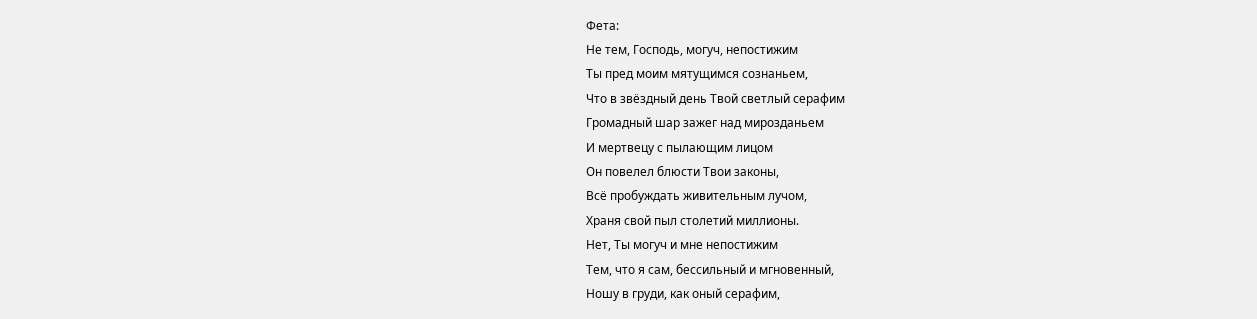Фета:
Не тем, Господь, могуч, непостижим
Ты пред моим мятущимся сознаньем,
Что в звёздный день Твой светлый серафим
Громадный шар зажег над мирозданьем
И мертвецу с пылающим лицом
Он повелел блюсти Твои законы,
Всё пробуждать живительным лучом,
Храня свой пыл столетий миллионы.
Нет, Ты могуч и мне непостижим
Тем, что я сам, бессильный и мгновенный,
Ношу в груди, как оный серафим,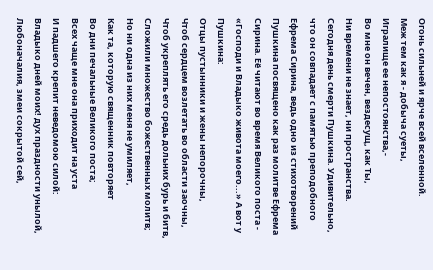Огонь сильней и ярче всей вселенной.
Меж тем как я - добыча суеты,
Игралище ее непостоянства,-
Во мне он вечен, вездесущ, как Ты,
Ни времени не знает, ни пространства.
Сегодня день смерти Пушкина. Удивительно, что он совпадает с памятью преподобного Ефрема Сирина, ведь одно из стихотворений Пушкина посвящено как раз молитве Ефрема Сирина. Её читают во время Великого поста - «Господи и Владыко живота моего...» А вот у Пушкина:
Отцы пустынники и жены непорочны,
Чтоб сердцем возлетать во области заочны,
Чтоб укреплять его средь дольних бурь и битв,
Сложили множество божественных молитв;
Но ни одна из них меня не умиляет,
Как та, которую священник повторяет
Во дни печальные Великого поста;
Всех чаще мне она приходит на уста
И падшего крепит неведомою силой:
Владыко дней моих! дух праздности унылой,
Любоначалия, змеи сокрытой сей,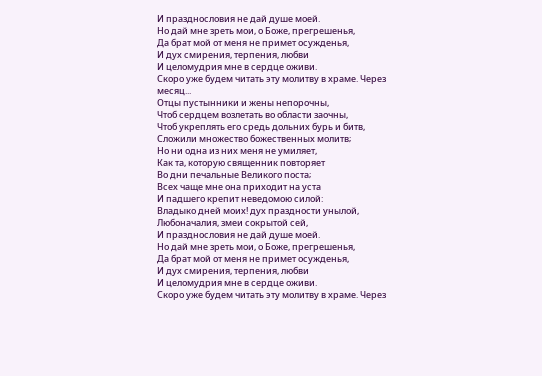И празднословия не дай душе моей.
Но дай мне зреть мои, о Боже, прегрешенья,
Да брат мой от меня не примет осужденья,
И дух смирения, терпения, любви
И целомудрия мне в сердце оживи.
Скоро уже будем читать эту молитву в храме. Через месяц...
Отцы пустынники и жены непорочны,
Чтоб сердцем возлетать во области заочны,
Чтоб укреплять его средь дольних бурь и битв,
Сложили множество божественных молитв;
Но ни одна из них меня не умиляет,
Как та, которую священник повторяет
Во дни печальные Великого поста;
Всех чаще мне она приходит на уста
И падшего крепит неведомою силой:
Владыко дней моих! дух праздности унылой,
Любоначалия, змеи сокрытой сей,
И празднословия не дай душе моей.
Но дай мне зреть мои, о Боже, прегрешенья,
Да брат мой от меня не примет осужденья,
И дух смирения, терпения, любви
И целомудрия мне в сердце оживи.
Скоро уже будем читать эту молитву в храме. Через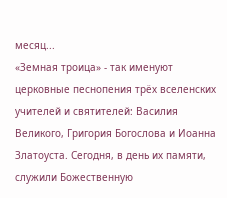месяц...
«Земная троица» - так именуют церковные песнопения трёх вселенских учителей и святителей: Василия Великого, Григория Богослова и Иоанна Златоуста. Сегодня, в день их памяти, служили Божественную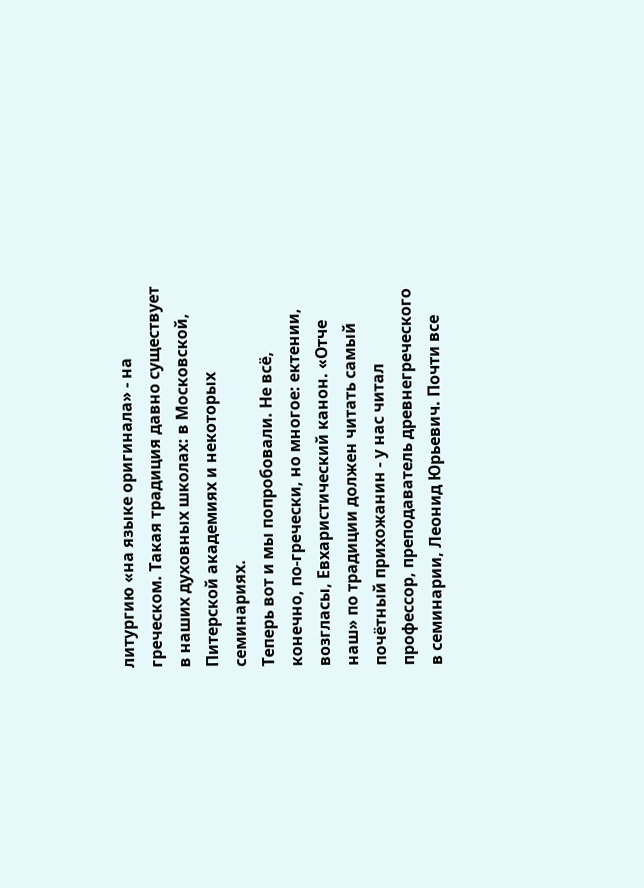литургию «на языке оригинала» - на греческом. Такая традиция давно существует в наших духовных школах: в Московской, Питерской академиях и некоторых семинариях.
Теперь вот и мы попробовали. Не всё, конечно, по-гречески, но многое: ектении, возгласы, Евхаристический канон. «Отче наш» по традиции должен читать самый почётный прихожанин - у нас читал профессор, преподаватель древнегреческого в семинарии, Леонид Юрьевич. Почти все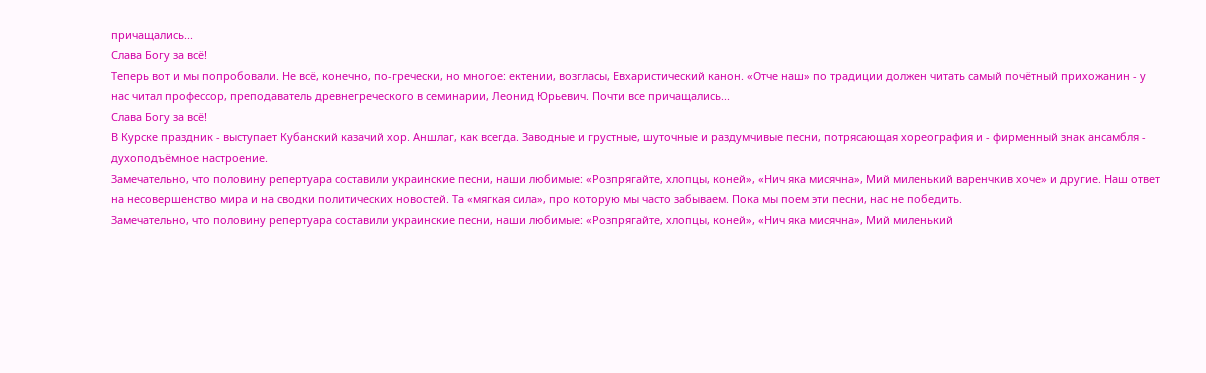причащались...
Слава Богу за всё!
Теперь вот и мы попробовали. Не всё, конечно, по-гречески, но многое: ектении, возгласы, Евхаристический канон. «Отче наш» по традиции должен читать самый почётный прихожанин - у нас читал профессор, преподаватель древнегреческого в семинарии, Леонид Юрьевич. Почти все причащались...
Слава Богу за всё!
В Курске праздник - выступает Кубанский казачий хор. Аншлаг, как всегда. Заводные и грустные, шуточные и раздумчивые песни, потрясающая хореография и - фирменный знак ансамбля - духоподъёмное настроение.
Замечательно, что половину репертуара составили украинские песни, наши любимые: «Розпрягайте, хлопцы, коней», «Нич яка мисячна», Мий миленький варенчкив хоче» и другие. Наш ответ на несовершенство мира и на сводки политических новостей. Та «мягкая сила», про которую мы часто забываем. Пока мы поем эти песни, нас не победить.
Замечательно, что половину репертуара составили украинские песни, наши любимые: «Розпрягайте, хлопцы, коней», «Нич яка мисячна», Мий миленький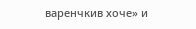варенчкив хоче» и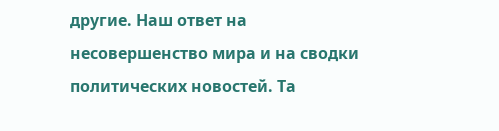другие. Наш ответ на несовершенство мира и на сводки политических новостей. Та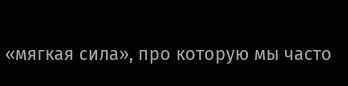«мягкая сила», про которую мы часто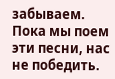забываем. Пока мы поем эти песни, нас не победить.